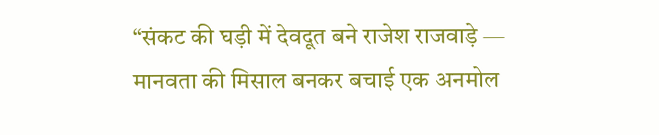“संकट की घड़ी में देवदूत बने राजेश राजवाड़े — मानवता की मिसाल बनकर बचाई एक अनमोल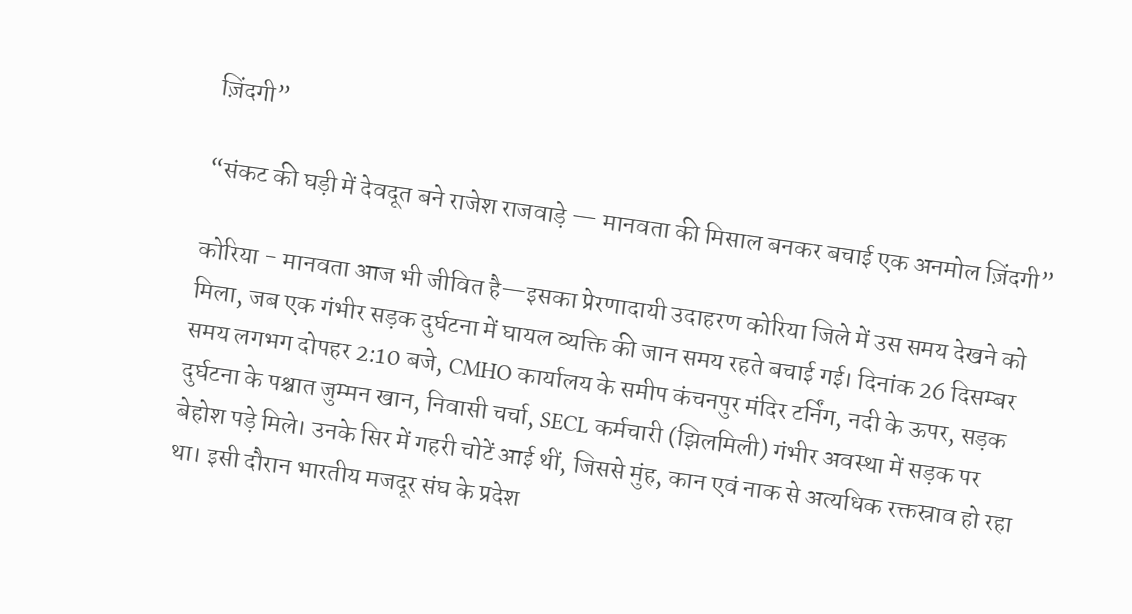ज़िंदगी”

“संकट की घड़ी में देवदूत बने राजेश राजवाड़े — मानवता की मिसाल बनकर बचाई एक अनमोल ज़िंदगी”

कोरिया - मानवता आज भी जीवित है—इसका प्रेरणादायी उदाहरण कोरिया जिले में उस समय देखने को मिला, जब एक गंभीर सड़क दुर्घटना में घायल व्यक्ति की जान समय रहते बचाई गई। दिनांक 26 दिसम्बर समय लगभग दोपहर 2:10 बजे, CMHO कार्यालय के समीप कंचनपुर मंदिर टर्निंग, नदी के ऊपर, सड़क दुर्घटना के पश्चात जुम्मन खान, निवासी चर्चा, SECL कर्मचारी (झिलमिली) गंभीर अवस्था में सड़क पर बेहोश पड़े मिले। उनके सिर में गहरी चोटें आई थीं, जिससे मुंह, कान एवं नाक से अत्यधिक रक्तस्राव हो रहा था। इसी दौरान भारतीय मजदूर संघ के प्रदेश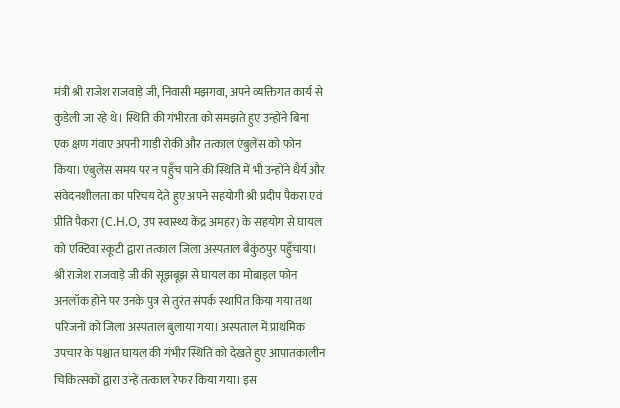मंत्री श्री राजेश राजवाड़े जी, निवासी मझगवा, अपने व्यक्तिगत कार्य से कुडेली जा रहे थे। स्थिति की गंभीरता को समझते हुए उन्होंने बिना एक क्षण गंवाए अपनी गाड़ी रोकी और तत्काल एंबुलेंस को फोन किया। एंबुलेंस समय पर न पहुँच पाने की स्थिति में भी उन्होंने धैर्य और संवेदनशीलता का परिचय देते हुए अपने सहयोगी श्री प्रदीप पैकरा एवं प्रीति पैकरा (C.H.O, उप स्वास्थ्य केंद्र अमहर) के सहयोग से घायल को एक्टिवा स्कूटी द्वारा तत्काल जिला अस्पताल बैकुंठपुर पहुँचाया। श्री राजेश राजवाड़े जी की सूझबूझ से घायल का मोबाइल फोन अनलॉक होने पर उनके पुत्र से तुरंत संपर्क स्थापित किया गया तथा परिजनों को जिला अस्पताल बुलाया गया। अस्पताल में प्राथमिक उपचार के पश्चात घायल की गंभीर स्थिति को देखते हुए आपातकालीन चिकित्सकों द्वारा उन्हें तत्काल रेफर किया गया। इस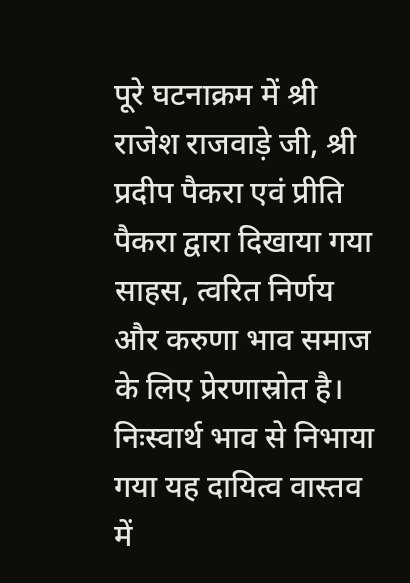पूरे घटनाक्रम में श्री राजेश राजवाड़े जी, श्री प्रदीप पैकरा एवं प्रीति पैकरा द्वारा दिखाया गया साहस, त्वरित निर्णय और करुणा भाव समाज के लिए प्रेरणास्रोत है। निःस्वार्थ भाव से निभाया गया यह दायित्व वास्तव में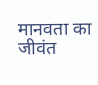मानवता का जीवंत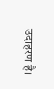उदाहरण है।